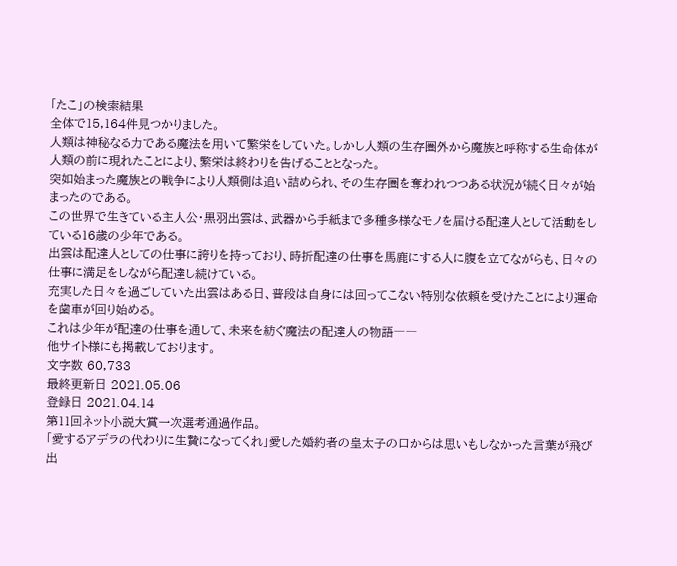「たこ」の検索結果
全体で15,164件見つかりました。
人類は神秘なる力である魔法を用いて繁栄をしていた。しかし人類の生存圏外から魔族と呼称する生命体が人類の前に現れたことにより、繁栄は終わりを告げることとなった。
突如始まった魔族との戦争により人類側は追い詰められ、その生存圏を奪われつつある状況が続く日々が始まったのである。
この世界で生きている主人公・黒羽出雲は、武器から手紙まで多種多様なモノを届ける配達人として活動をしている16歳の少年である。
出雲は配達人としての仕事に誇りを持っており、時折配達の仕事を馬鹿にする人に腹を立てながらも、日々の仕事に満足をしながら配達し続けている。
充実した日々を過ごしていた出雲はある日、普段は自身には回ってこない特別な依頼を受けたことにより運命を歯車が回り始める。
これは少年が配達の仕事を通して、未来を紡ぐ魔法の配達人の物語――
他サイト様にも掲載しております。
文字数 60,733
最終更新日 2021.05.06
登録日 2021.04.14
第11回ネット小説大賞一次選考通過作品。
「愛するアデラの代わりに生贄になってくれ」愛した婚約者の皇太子の口からは思いもしなかった言葉が飛び出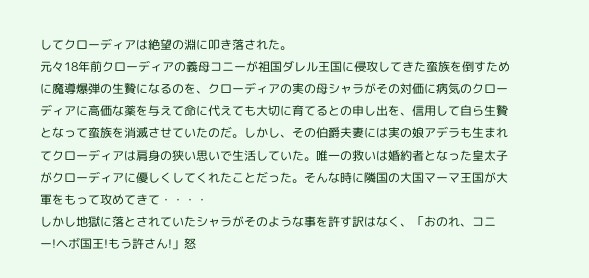してクローディアは絶望の淵に叩き落された。
元々18年前クローディアの義母コニーが祖国ダレル王国に侵攻してきた蛮族を倒すために魔導爆弾の生贄になるのを、クローディアの実の母シャラがその対価に病気のクローディアに高価な薬を与えて命に代えても大切に育てるとの申し出を、信用して自ら生贄となって蛮族を消滅させていたのだ。しかし、その伯爵夫妻には実の娘アデラも生まれてクローディアは肩身の狭い思いで生活していた。唯一の救いは婚約者となった皇太子がクローディアに優しくしてくれたことだった。そんな時に隣国の大国マーマ王国が大軍をもって攻めてきて・・・・
しかし地獄に落とされていたシャラがそのような事を許す訳はなく、「おのれ、コニー!ヘボ国王!もう許さん!」怒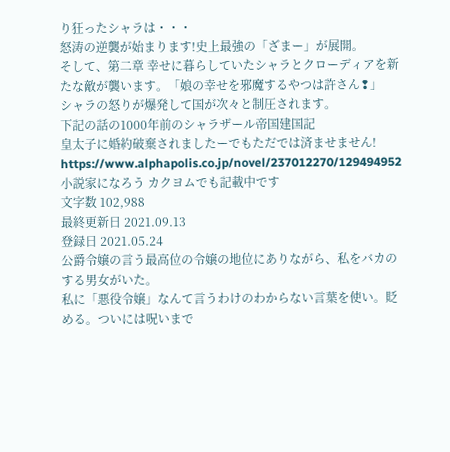り狂ったシャラは・・・
怒涛の逆襲が始まります!史上最強の「ざまー」が展開。
そして、第二章 幸せに暮らしていたシャラとクローディアを新たな敵が襲います。「娘の幸せを邪魔するやつは許さん❢」
シャラの怒りが爆発して国が次々と制圧されます。
下記の話の1000年前のシャラザール帝国建国記
皇太子に婚約破棄されましたーでもただでは済ませません!
https://www.alphapolis.co.jp/novel/237012270/129494952
小説家になろう カクヨムでも記載中です
文字数 102,988
最終更新日 2021.09.13
登録日 2021.05.24
公爵令嬢の言う最高位の令嬢の地位にありながら、私をバカのする男女がいた。
私に「悪役令嬢」なんて言うわけのわからない言葉を使い。貶める。ついには呪いまで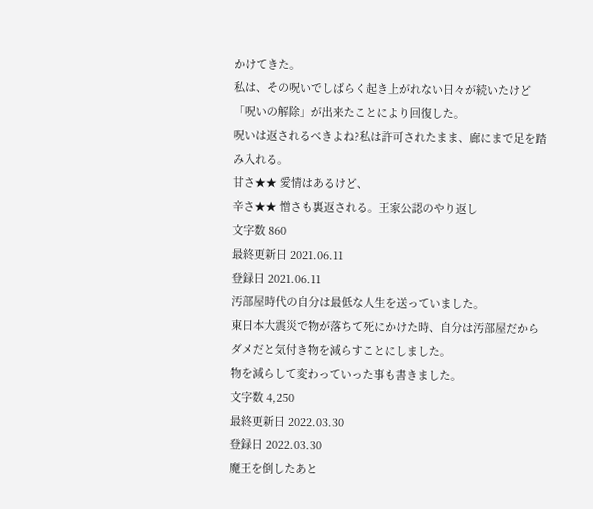かけてきた。
私は、その呪いでしばらく起き上がれない日々が続いたけど「呪いの解除」が出来たことにより回復した。
呪いは返されるべきよね?私は許可されたまま、廊にまで足を踏み入れる。
甘さ★★ 愛情はあるけど、
辛さ★★ 憎さも裏返される。王家公認のやり返し
文字数 860
最終更新日 2021.06.11
登録日 2021.06.11
汚部屋時代の自分は最低な人生を送っていました。
東日本大震災で物が落ちて死にかけた時、自分は汚部屋だからダメだと気付き物を減らすことにしました。
物を減らして変わっていった事も書きました。
文字数 4,250
最終更新日 2022.03.30
登録日 2022.03.30
魔王を倒したあと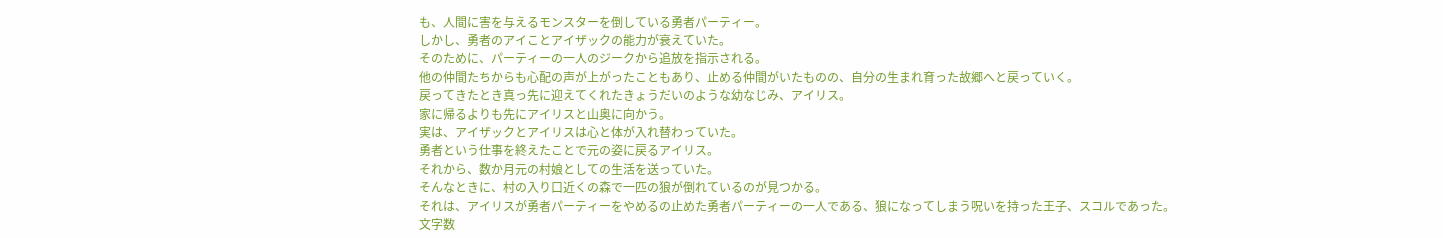も、人間に害を与えるモンスターを倒している勇者パーティー。
しかし、勇者のアイことアイザックの能力が衰えていた。
そのために、パーティーの一人のジークから追放を指示される。
他の仲間たちからも心配の声が上がったこともあり、止める仲間がいたものの、自分の生まれ育った故郷へと戻っていく。
戻ってきたとき真っ先に迎えてくれたきょうだいのような幼なじみ、アイリス。
家に帰るよりも先にアイリスと山奥に向かう。
実は、アイザックとアイリスは心と体が入れ替わっていた。
勇者という仕事を終えたことで元の姿に戻るアイリス。
それから、数か月元の村娘としての生活を送っていた。
そんなときに、村の入り口近くの森で一匹の狼が倒れているのが見つかる。
それは、アイリスが勇者パーティーをやめるの止めた勇者パーティーの一人である、狼になってしまう呪いを持った王子、スコルであった。
文字数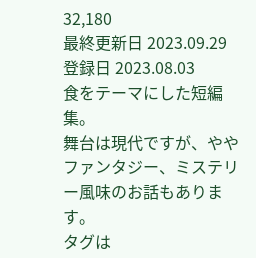32,180
最終更新日 2023.09.29
登録日 2023.08.03
食をテーマにした短編集。
舞台は現代ですが、ややファンタジー、ミステリー風味のお話もあります。
タグは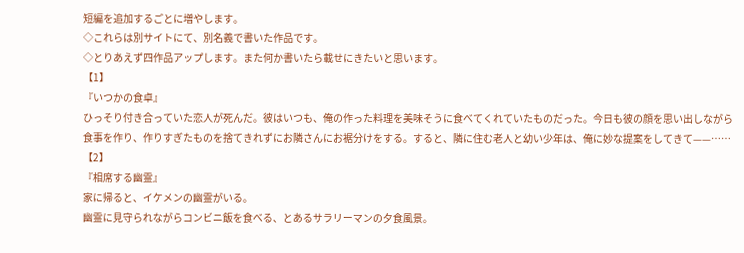短編を追加するごとに増やします。
◇これらは別サイトにて、別名義で書いた作品です。
◇とりあえず四作品アップします。また何か書いたら載せにきたいと思います。
【1】
『いつかの食卓』
ひっそり付き合っていた恋人が死んだ。彼はいつも、俺の作った料理を美味そうに食べてくれていたものだった。今日も彼の顔を思い出しながら食事を作り、作りすぎたものを捨てきれずにお隣さんにお裾分けをする。すると、隣に住む老人と幼い少年は、俺に妙な提案をしてきて——……
【2】
『相席する幽霊』
家に帰ると、イケメンの幽霊がいる。
幽霊に見守られながらコンビニ飯を食べる、とあるサラリーマンの夕食風景。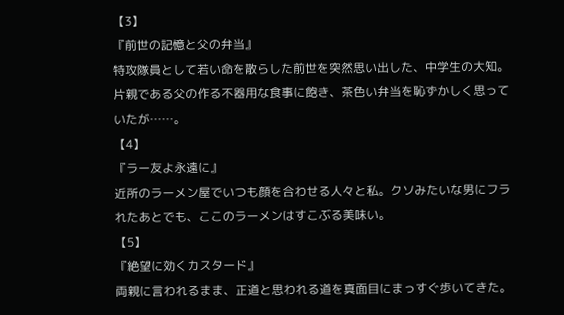【3】
『前世の記憶と父の弁当』
特攻隊員として若い命を散らした前世を突然思い出した、中学生の大知。
片親である父の作る不器用な食事に飽き、茶色い弁当を恥ずかしく思っていたが……。
【4】
『ラー友よ永遠に』
近所のラーメン屋でいつも顔を合わせる人々と私。クソみたいな男にフラれたあとでも、ここのラーメンはすこぶる美味い。
【5】
『絶望に効くカスタード』
両親に言われるまま、正道と思われる道を真面目にまっすぐ歩いてきた。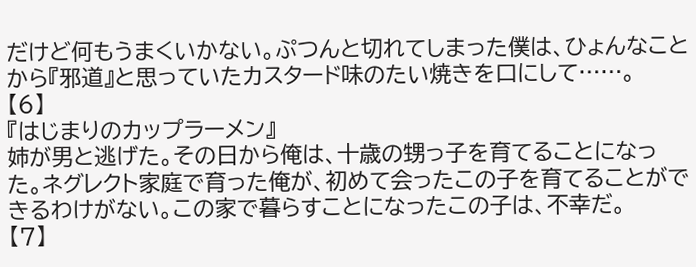だけど何もうまくいかない。ぷつんと切れてしまった僕は、ひょんなことから『邪道』と思っていたカスタード味のたい焼きを口にして……。
【6】
『はじまりのカップラーメン』
姉が男と逃げた。その日から俺は、十歳の甥っ子を育てることになった。ネグレクト家庭で育った俺が、初めて会ったこの子を育てることができるわけがない。この家で暮らすことになったこの子は、不幸だ。
【7】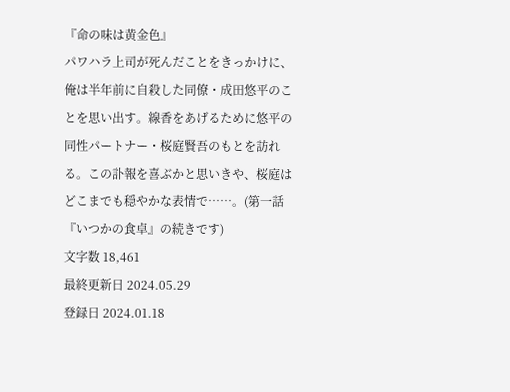『命の味は黄金色』
パワハラ上司が死んだことをきっかけに、俺は半年前に自殺した同僚・成田悠平のことを思い出す。線香をあげるために悠平の同性パートナー・桜庭賢吾のもとを訪れる。この訃報を喜ぶかと思いきや、桜庭はどこまでも穏やかな表情で……。(第一話『いつかの食卓』の続きです)
文字数 18,461
最終更新日 2024.05.29
登録日 2024.01.18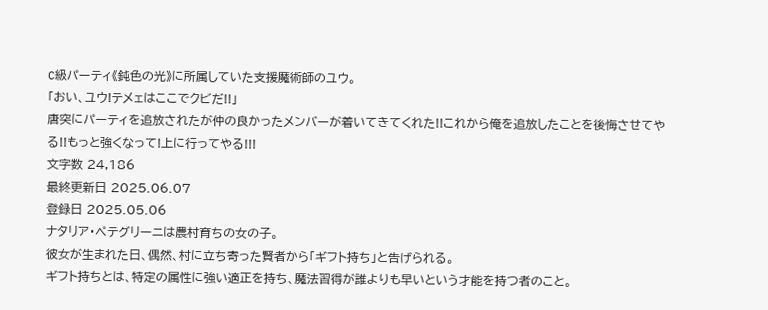C級パーティ《鈍色の光》に所属していた支援魔術師のユウ。
「おい、ユウ!テメェはここでクビだ!!」
唐突にパーティを追放されたが仲の良かったメンバーが着いてきてくれた!!これから俺を追放したことを後悔させてやる!!もっと強くなって!上に行ってやる!!!
文字数 24,186
最終更新日 2025.06.07
登録日 2025.05.06
ナタリア・ペテグリーニは農村育ちの女の子。
彼女が生まれた日、偶然、村に立ち寄った賢者から「ギフト持ち」と告げられる。
ギフト持ちとは、特定の属性に強い適正を持ち、魔法習得が誰よりも早いという才能を持つ者のこと。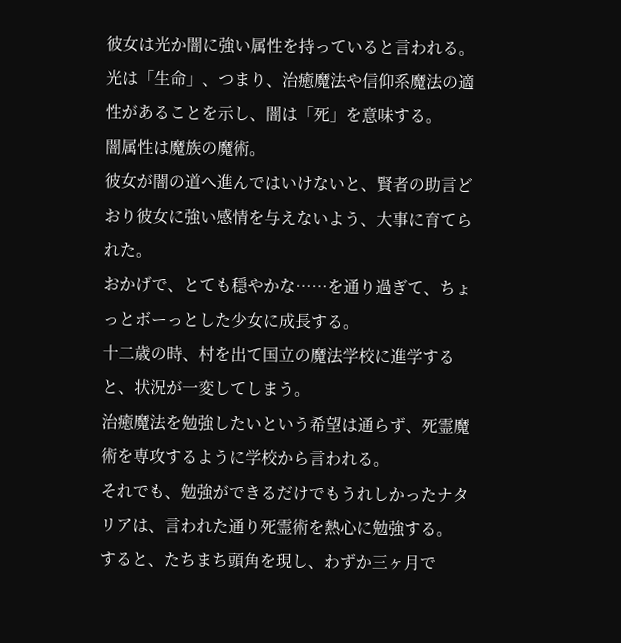彼女は光か闇に強い属性を持っていると言われる。
光は「生命」、つまり、治癒魔法や信仰系魔法の適性があることを示し、闇は「死」を意味する。
闇属性は魔族の魔術。
彼女が闇の道へ進んではいけないと、賢者の助言どおり彼女に強い感情を与えないよう、大事に育てられた。
おかげで、とても穏やかな……を通り過ぎて、ちょっとボーっとした少女に成長する。
十二歳の時、村を出て国立の魔法学校に進学すると、状況が一変してしまう。
治癒魔法を勉強したいという希望は通らず、死霊魔術を専攻するように学校から言われる。
それでも、勉強ができるだけでもうれしかったナタリアは、言われた通り死霊術を熱心に勉強する。
すると、たちまち頭角を現し、わずか三ヶ月で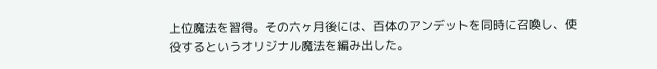上位魔法を習得。その六ヶ月後には、百体のアンデットを同時に召喚し、使役するというオリジナル魔法を編み出した。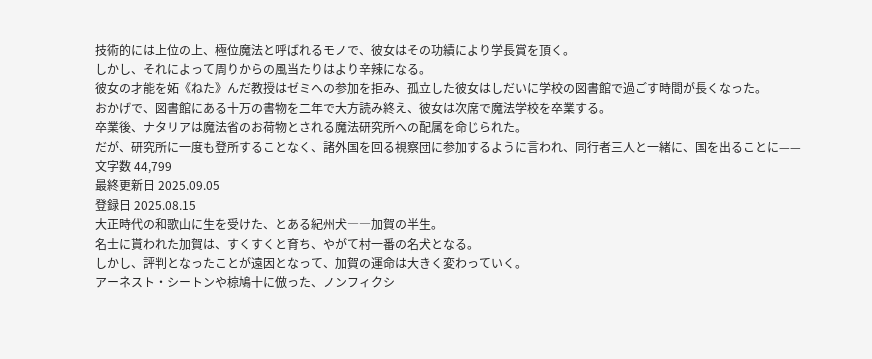技術的には上位の上、極位魔法と呼ばれるモノで、彼女はその功績により学長賞を頂く。
しかし、それによって周りからの風当たりはより辛辣になる。
彼女の才能を妬《ねた》んだ教授はゼミへの参加を拒み、孤立した彼女はしだいに学校の図書館で過ごす時間が長くなった。
おかげで、図書館にある十万の書物を二年で大方読み終え、彼女は次席で魔法学校を卒業する。
卒業後、ナタリアは魔法省のお荷物とされる魔法研究所への配属を命じられた。
だが、研究所に一度も登所することなく、諸外国を回る視察団に参加するように言われ、同行者三人と一緒に、国を出ることに——
文字数 44,799
最終更新日 2025.09.05
登録日 2025.08.15
大正時代の和歌山に生を受けた、とある紀州犬――加賀の半生。
名士に貰われた加賀は、すくすくと育ち、やがて村一番の名犬となる。
しかし、評判となったことが遠因となって、加賀の運命は大きく変わっていく。
アーネスト・シートンや椋鳩十に倣った、ノンフィクシ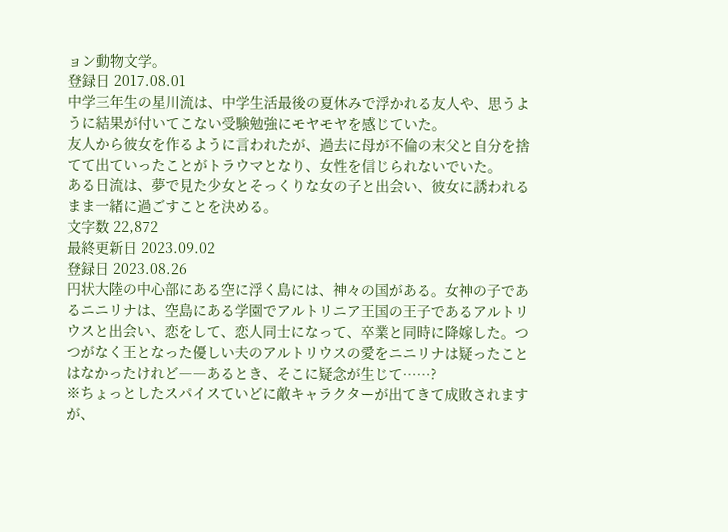ョン動物文学。
登録日 2017.08.01
中学三年生の星川流は、中学生活最後の夏休みで浮かれる友人や、思うように結果が付いてこない受験勉強にモヤモヤを感じていた。
友人から彼女を作るように言われたが、過去に母が不倫の末父と自分を捨てて出ていったことがトラウマとなり、女性を信じられないでいた。
ある日流は、夢で見た少女とそっくりな女の子と出会い、彼女に誘われるまま一緒に過ごすことを決める。
文字数 22,872
最終更新日 2023.09.02
登録日 2023.08.26
円状大陸の中心部にある空に浮く島には、神々の国がある。女神の子であるニニリナは、空島にある学園でアルトリニア王国の王子であるアルトリウスと出会い、恋をして、恋人同士になって、卒業と同時に降嫁した。つつがなく王となった優しい夫のアルトリウスの愛をニニリナは疑ったことはなかったけれど――あるとき、そこに疑念が生じて……?
※ちょっとしたスパイスていどに敵キャラクターが出てきて成敗されますが、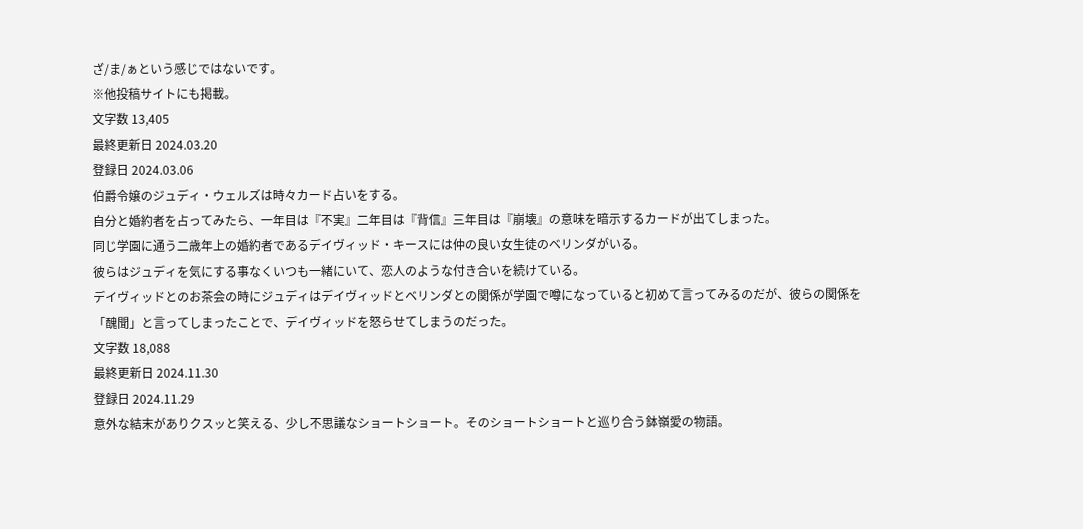ざ/ま/ぁという感じではないです。
※他投稿サイトにも掲載。
文字数 13,405
最終更新日 2024.03.20
登録日 2024.03.06
伯爵令嬢のジュディ・ウェルズは時々カード占いをする。
自分と婚約者を占ってみたら、一年目は『不実』二年目は『背信』三年目は『崩壊』の意味を暗示するカードが出てしまった。
同じ学園に通う二歳年上の婚約者であるデイヴィッド・キースには仲の良い女生徒のベリンダがいる。
彼らはジュディを気にする事なくいつも一緒にいて、恋人のような付き合いを続けている。
デイヴィッドとのお茶会の時にジュディはデイヴィッドとベリンダとの関係が学園で噂になっていると初めて言ってみるのだが、彼らの関係を「醜聞」と言ってしまったことで、デイヴィッドを怒らせてしまうのだった。
文字数 18,088
最終更新日 2024.11.30
登録日 2024.11.29
意外な結末がありクスッと笑える、少し不思議なショートショート。そのショートショートと巡り合う鉢嶺愛の物語。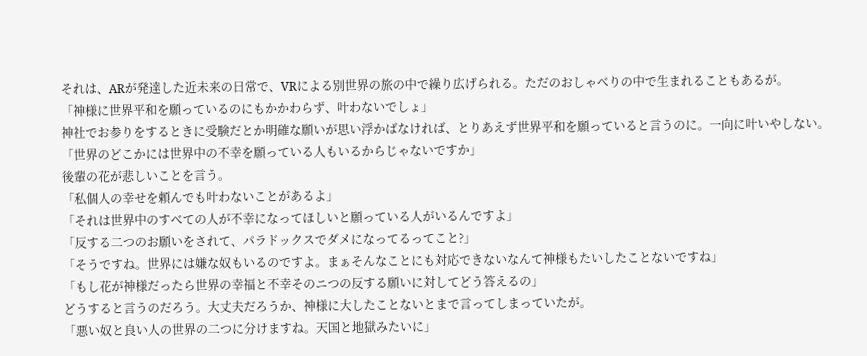それは、ARが発達した近未来の日常で、VRによる別世界の旅の中で繰り広げられる。ただのおしゃべりの中で生まれることもあるが。
「神様に世界平和を願っているのにもかかわらず、叶わないでしょ」
神社でお参りをするときに受験だとか明確な願いが思い浮かばなければ、とりあえず世界平和を願っていると言うのに。一向に叶いやしない。
「世界のどこかには世界中の不幸を願っている人もいるからじゃないですか」
後輩の花が悲しいことを言う。
「私個人の幸せを頼んでも叶わないことがあるよ」
「それは世界中のすべての人が不幸になってほしいと願っている人がいるんですよ」
「反する二つのお願いをされて、パラドックスでダメになってるってこと?」
「そうですね。世界には嫌な奴もいるのですよ。まぁそんなことにも対応できないなんて神様もたいしたことないですね」
「もし花が神様だったら世界の幸福と不幸そのニつの反する願いに対してどう答えるの」
どうすると言うのだろう。大丈夫だろうか、神様に大したことないとまで言ってしまっていたが。
「悪い奴と良い人の世界の二つに分けますね。天国と地獄みたいに」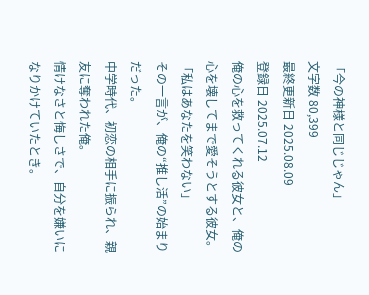「今の神様と同じじゃん」
文字数 80,399
最終更新日 2025.08.09
登録日 2025.07.12
俺の心を救ってくれる彼女と、俺の心を壊してまで愛そうとする彼女。
「私はあなたを笑わない」
その一言が、俺の“推し活”の始まりだった。
中学時代、初恋の相手に振られ、親友に奪われた俺。
情けなさと悔しさで、自分を嫌いになりかけていたとき。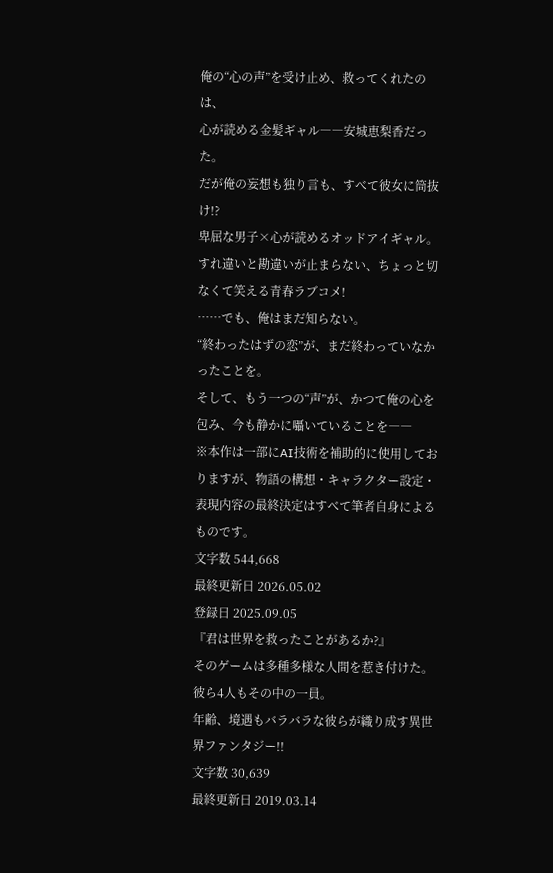俺の“心の声”を受け止め、救ってくれたのは、
心が読める金髪ギャル――安城恵梨香だった。
だが俺の妄想も独り言も、すべて彼女に筒抜け!?
卑屈な男子×心が読めるオッドアイギャル。
すれ違いと勘違いが止まらない、ちょっと切なくて笑える青春ラブコメ!
……でも、俺はまだ知らない。
“終わったはずの恋”が、まだ終わっていなかったことを。
そして、もう一つの“声”が、かつて俺の心を包み、今も静かに囁いていることを――
※本作は一部にAI技術を補助的に使用しておりますが、物語の構想・キャラクター設定・表現内容の最終決定はすべて筆者自身によるものです。
文字数 544,668
最終更新日 2026.05.02
登録日 2025.09.05
『君は世界を救ったことがあるか?』
そのゲームは多種多様な人間を惹き付けた。
彼ら4人もその中の一員。
年齢、境遇もバラバラな彼らが織り成す異世界ファンタジー!!
文字数 30,639
最終更新日 2019.03.14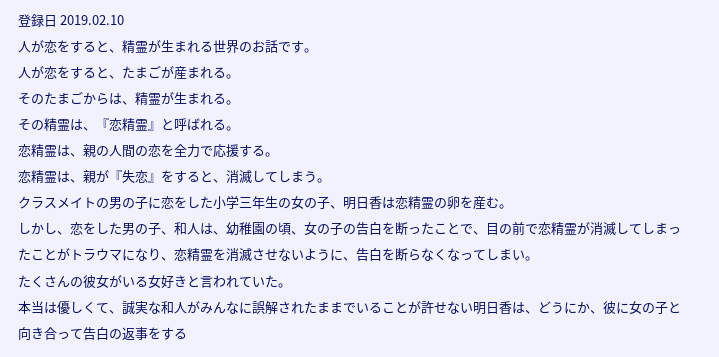登録日 2019.02.10
人が恋をすると、精霊が生まれる世界のお話です。
人が恋をすると、たまごが産まれる。
そのたまごからは、精霊が生まれる。
その精霊は、『恋精霊』と呼ばれる。
恋精霊は、親の人間の恋を全力で応援する。
恋精霊は、親が『失恋』をすると、消滅してしまう。
クラスメイトの男の子に恋をした小学三年生の女の子、明日香は恋精霊の卵を産む。
しかし、恋をした男の子、和人は、幼稚園の頃、女の子の告白を断ったことで、目の前で恋精霊が消滅してしまったことがトラウマになり、恋精霊を消滅させないように、告白を断らなくなってしまい。
たくさんの彼女がいる女好きと言われていた。
本当は優しくて、誠実な和人がみんなに誤解されたままでいることが許せない明日香は、どうにか、彼に女の子と向き合って告白の返事をする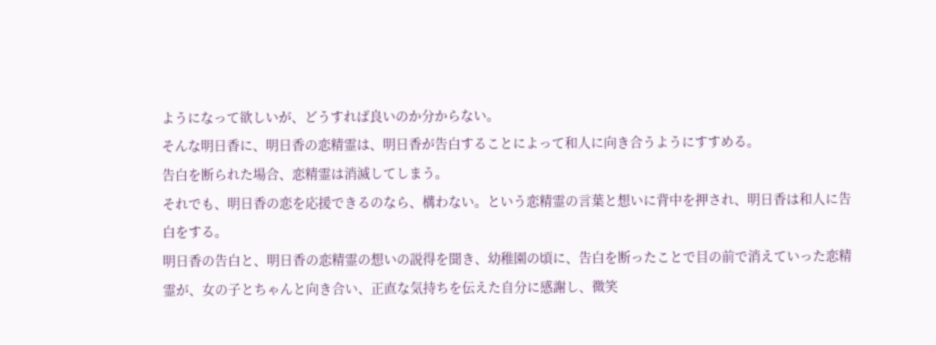ようになって欲しいが、どうすれば良いのか分からない。
そんな明日香に、明日香の恋精霊は、明日香が告白することによって和人に向き合うようにすすめる。
告白を断られた場合、恋精霊は消滅してしまう。
それでも、明日香の恋を応援できるのなら、構わない。という恋精霊の言葉と想いに背中を押され、明日香は和人に告白をする。
明日香の告白と、明日香の恋精霊の想いの説得を聞き、幼稚園の頃に、告白を断ったことで目の前で消えていった恋精霊が、女の子とちゃんと向き合い、正直な気持ちを伝えた自分に感謝し、微笑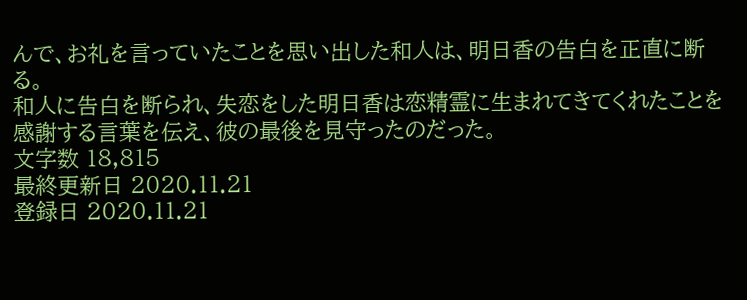んで、お礼を言っていたことを思い出した和人は、明日香の告白を正直に断る。
和人に告白を断られ、失恋をした明日香は恋精霊に生まれてきてくれたことを感謝する言葉を伝え、彼の最後を見守ったのだった。
文字数 18,815
最終更新日 2020.11.21
登録日 2020.11.21